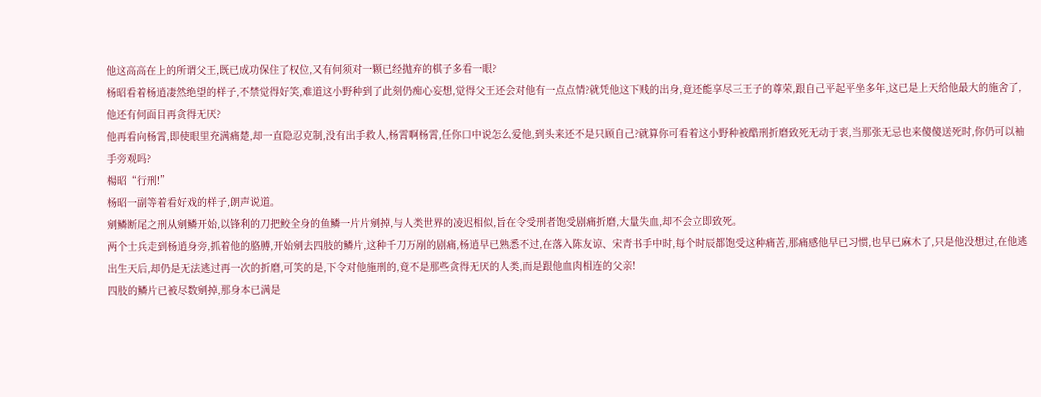他这高高在上的所谓父王,既已成功保住了权位,又有何须对一颗已经抛弃的棋子多看一眼?
杨昭看着杨逍凄然绝望的样子,不禁觉得好笑,难道这小野种到了此刻仍痴心妄想,觉得父王还会对他有一点点情?就凭他这下贱的出身,竟还能享尽三王子的尊荣,跟自己平起平坐多年,这已是上天给他最大的施舍了,他还有何面目再贪得无厌?
他再看向杨霄,即使眼里充满痛楚,却一直隐忍克制,没有出手救人,杨霄啊杨霄,任你口中说怎么爱他,到头来还不是只顾自己?就算你可看着这小野种被酷刑折磨致死无动于衷,当那张无忌也来傻傻送死时,你仍可以袖手旁观吗?
楊昭“行刑!”
杨昭一副等着看好戏的样子,朗声说道。
剜鳞断尾之刑从剜鳞开始,以锋利的刀把鲛全身的鱼鳞一片片剜掉,与人类世界的凌迟相似,旨在令受刑者饱受剧痛折磨,大量失血,却不会立即致死。
两个士兵走到杨逍身旁,抓着他的胳膊,开始剜去四肢的鳞片,这种千刀万剐的剧痛,杨逍早已熟悉不过,在落入陈友谅、宋青书手中时,每个时辰都饱受这种痛苦,那痛感他早已习惯,也早已麻木了,只是他没想过,在他逃出生天后,却仍是无法逃过再一次的折磨,可笑的是,下令对他施刑的,竟不是那些贪得无厌的人类,而是跟他血肉相连的父亲!
四肢的鳞片已被尽数剜掉,那身本已满是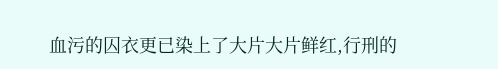血污的囚衣更已染上了大片大片鲜红,行刑的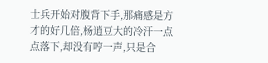士兵开始对腹背下手,那痛感是方才的好几倍,杨逍豆大的冷汗一点点落下,却没有哼一声,只是合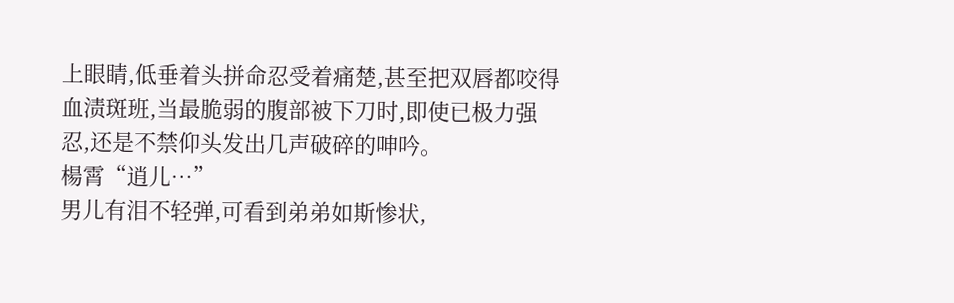上眼睛,低垂着头拼命忍受着痛楚,甚至把双唇都咬得血渍斑班,当最脆弱的腹部被下刀时,即使已极力强忍,还是不禁仰头发出几声破碎的呻吟。
楊霄“逍儿…”
男儿有泪不轻弹,可看到弟弟如斯惨状,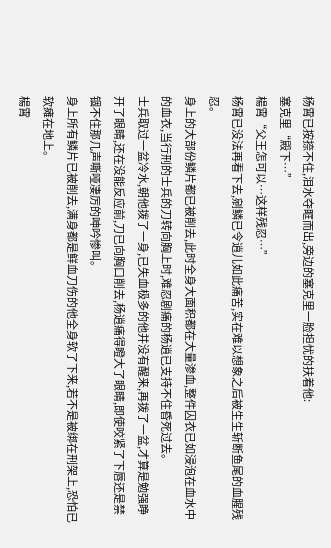杨霄已按捺不住,泪水夺眶而出,旁边的塞克里一脸担忧的扶着他:
塞克里“殿下…”
楊霄“父王怎可以…这样残忍…”
杨霄已没法再看下去,剜鳞已令逍儿如此痛苦,实在难以想象之后被生生斩断鱼尾的血腥残忍。
身上的大部份鳞片都已被削去,此时全身大面积都在大量渗血,整件囚衣已如浸泡在血水中的血衣,当行刑的士兵的刀转向胸上时,难忍剧痛的杨逍已支持不住昏死过去。
士兵取过一盆冷水,朝他拨了一身,已失血极多的他并没有醒来,再拨了一盆,才算是勉强睁开了眼睛,还在没能反应前,刀已向胸口削去,杨逍痛得瞪大了眼睛,即使咬紧了下唇还是禁锢不住那几声嘶哑凄厉的呻吟惨叫。
身上所有鳞片已被削去,满身都是鲜血刀伤的他全身软了下来,若不是被绑在刑架上,恐怕已软瘫在地上。
楊霄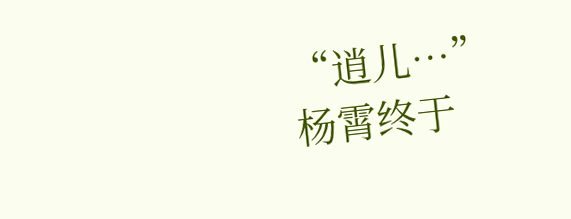“逍儿…”
杨霄终于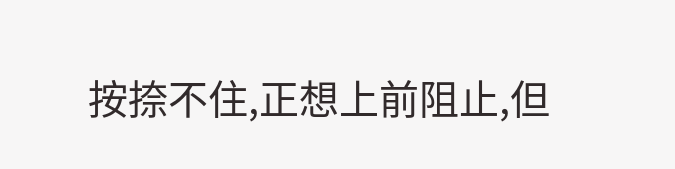按捺不住,正想上前阻止,但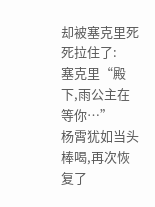却被塞克里死死拉住了:
塞克里“殿下,雨公主在等你…”
杨霄犹如当头棒喝,再次恢复了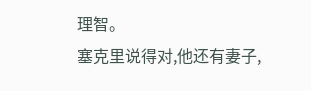理智。
塞克里说得对,他还有妻子,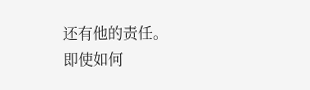还有他的责任。
即使如何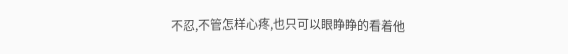不忍,不管怎样心疼,也只可以眼睁睁的看着他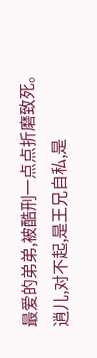最爱的弟弟,被酷刑一点点折磨致死。
逍儿,对不起,是王兄自私,是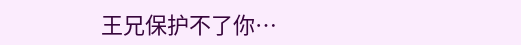王兄保护不了你…